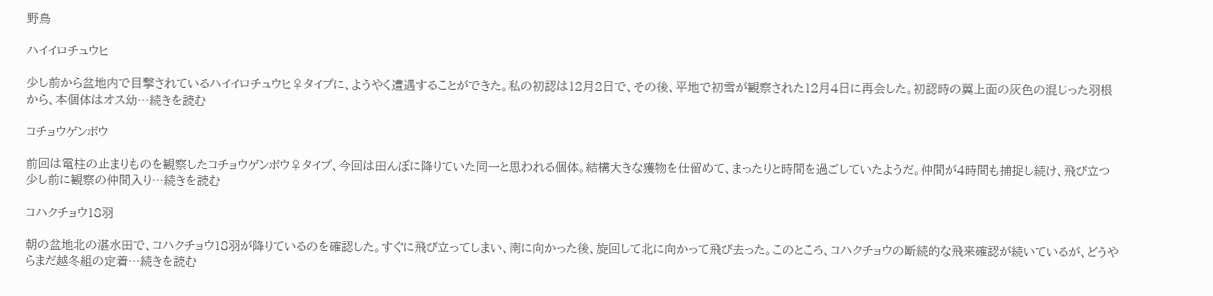野鳥

ハイイロチュウヒ

少し前から盆地内で目撃されているハイイロチュウヒ♀タイプに、ようやく遭遇することができた。私の初認は12月2日で、その後、平地で初雪が観察された12月4日に再会した。初認時の翼上面の灰色の混じった羽根から、本個体はオス幼…続きを読む

コチョウゲンボウ

前回は電柱の止まりものを観察したコチョウゲンボウ♀タイプ、今回は田んぼに降りていた同一と思われる個体。結構大きな獲物を仕留めて、まったりと時間を過ごしていたようだ。仲間が4時間も捕捉し続け、飛び立つ少し前に観察の仲間入り…続きを読む

コハクチョウ18羽

朝の盆地北の湛水田で、コハクチョウ18羽が降りているのを確認した。すぐに飛び立ってしまい、南に向かった後、旋回して北に向かって飛び去った。このところ、コハクチョウの断続的な飛来確認が続いているが、どうやらまだ越冬組の定着…続きを読む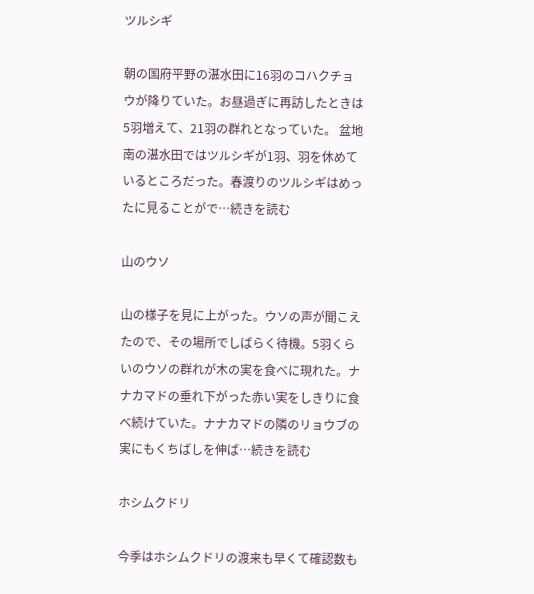ツルシギ

朝の国府平野の湛水田に16羽のコハクチョウが降りていた。お昼過ぎに再訪したときは5羽増えて、21羽の群れとなっていた。 盆地南の湛水田ではツルシギが1羽、羽を休めているところだった。春渡りのツルシギはめったに見ることがで…続きを読む

山のウソ

山の様子を見に上がった。ウソの声が聞こえたので、その場所でしばらく待機。5羽くらいのウソの群れが木の実を食べに現れた。ナナカマドの垂れ下がった赤い実をしきりに食べ続けていた。ナナカマドの隣のリョウブの実にもくちばしを伸ば…続きを読む

ホシムクドリ

今季はホシムクドリの渡来も早くて確認数も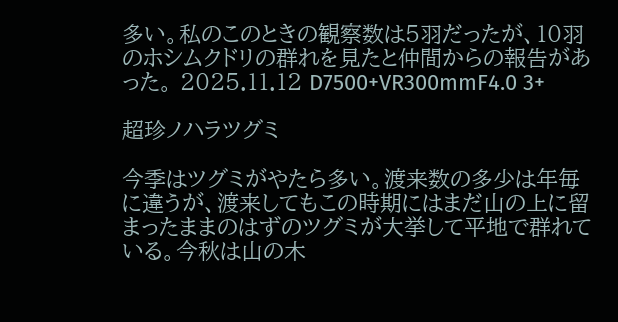多い。私のこのときの観察数は5羽だったが、10羽のホシムクドリの群れを見たと仲間からの報告があった。 2025.11.12 D7500+VR300mmF4.0 3+

超珍ノハラツグミ

今季はツグミがやたら多い。渡来数の多少は年毎に違うが、渡来してもこの時期にはまだ山の上に留まったままのはずのツグミが大挙して平地で群れている。今秋は山の木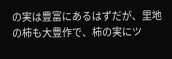の実は豊富にあるはずだが、里地の柿も大豊作で、柿の実にツ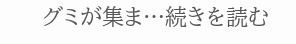グミが集ま…続きを読む